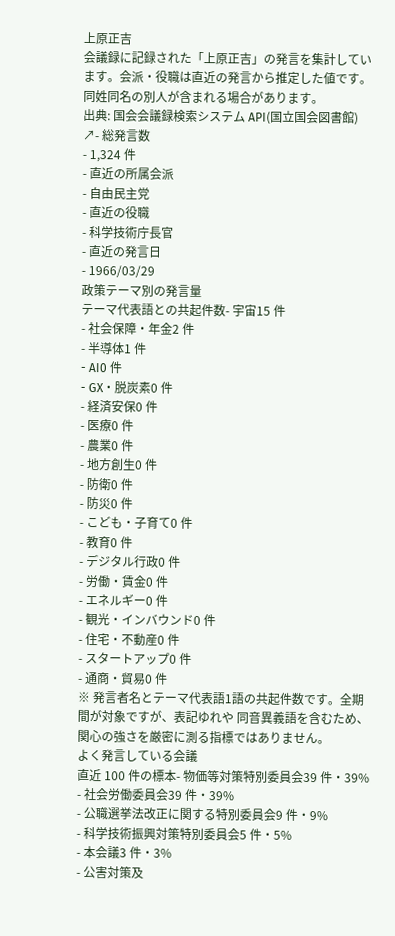上原正吉
会議録に記録された「上原正吉」の発言を集計しています。会派・役職は直近の発言から推定した値です。同姓同名の別人が含まれる場合があります。
出典: 国会会議録検索システム API(国立国会図書館) ↗- 総発言数
- 1,324 件
- 直近の所属会派
- 自由民主党
- 直近の役職
- 科学技術庁長官
- 直近の発言日
- 1966/03/29
政策テーマ別の発言量
テーマ代表語との共起件数- 宇宙15 件
- 社会保障・年金2 件
- 半導体1 件
- AI0 件
- GX・脱炭素0 件
- 経済安保0 件
- 医療0 件
- 農業0 件
- 地方創生0 件
- 防衛0 件
- 防災0 件
- こども・子育て0 件
- 教育0 件
- デジタル行政0 件
- 労働・賃金0 件
- エネルギー0 件
- 観光・インバウンド0 件
- 住宅・不動産0 件
- スタートアップ0 件
- 通商・貿易0 件
※ 発言者名とテーマ代表語1語の共起件数です。全期間が対象ですが、表記ゆれや 同音異義語を含むため、関心の強さを厳密に測る指標ではありません。
よく発言している会議
直近 100 件の標本- 物価等対策特別委員会39 件・39%
- 社会労働委員会39 件・39%
- 公職選挙法改正に関する特別委員会9 件・9%
- 科学技術振興対策特別委員会5 件・5%
- 本会議3 件・3%
- 公害対策及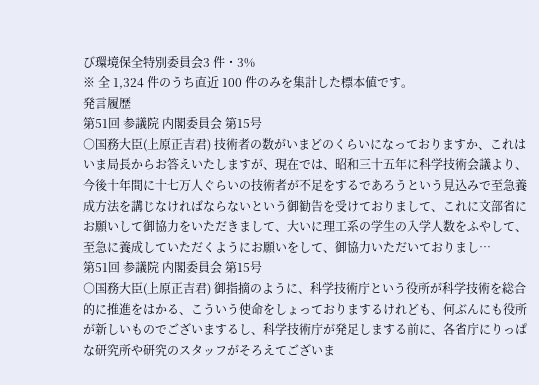び環境保全特別委員会3 件・3%
※ 全 1,324 件のうち直近 100 件のみを集計した標本値です。
発言履歴
第51回 参議院 内閣委員会 第15号
○国務大臣(上原正吉君) 技術者の数がいまどのくらいになっておりますか、これはいま局長からお答えいたしますが、現在では、昭和三十五年に科学技術会議より、今後十年間に十七万人ぐらいの技術者が不足をするであろうという見込みで至急養成方法を講じなければならないという御勧告を受けておりまして、これに文部省にお願いして御協力をいただきまして、大いに理工系の学生の入学人数をふやして、至急に養成していただくようにお願いをして、御協力いただいておりまし…
第51回 参議院 内閣委員会 第15号
○国務大臣(上原正吉君) 御指摘のように、科学技術庁という役所が科学技術を総合的に推進をはかる、こういう使命をしょっておりまするけれども、何ぶんにも役所が新しいものでございまするし、科学技術庁が発足しまする前に、各省庁にりっぱな研究所や研究のスタッフがそろえてございま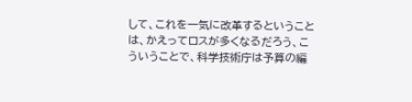して、これを一気に改革するということは、かえってロスが多くなるだろう、こういうことで、科学技術庁は予算の編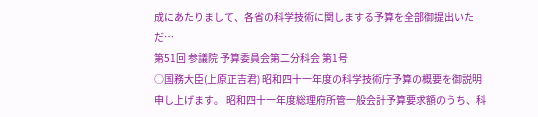成にあたりまして、各省の科学技術に関しまする予算を全部御提出いただ…
第51回 参議院 予算委員会第二分科会 第1号
○国務大臣(上原正吉君) 昭和四十一年度の科学技術庁予算の概要を御説明申し上げます。 昭和四十一年度総理府所管一般会計予算要求額のうち、科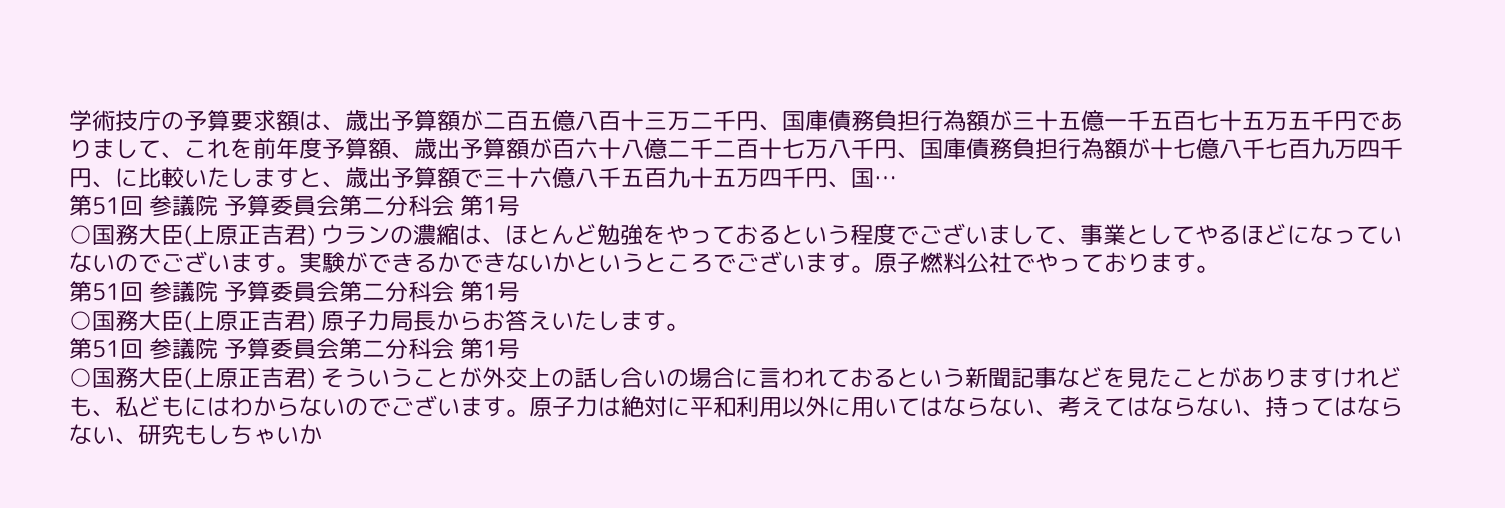学術技庁の予算要求額は、歳出予算額が二百五億八百十三万二千円、国庫債務負担行為額が三十五億一千五百七十五万五千円でありまして、これを前年度予算額、歳出予算額が百六十八億二千二百十七万八千円、国庫債務負担行為額が十七億八千七百九万四千円、に比較いたしますと、歳出予算額で三十六億八千五百九十五万四千円、国…
第51回 参議院 予算委員会第二分科会 第1号
○国務大臣(上原正吉君) ウランの濃縮は、ほとんど勉強をやっておるという程度でございまして、事業としてやるほどになっていないのでございます。実験ができるかできないかというところでございます。原子燃料公社でやっております。
第51回 参議院 予算委員会第二分科会 第1号
○国務大臣(上原正吉君) 原子力局長からお答えいたします。
第51回 参議院 予算委員会第二分科会 第1号
○国務大臣(上原正吉君) そういうことが外交上の話し合いの場合に言われておるという新聞記事などを見たことがありますけれども、私どもにはわからないのでございます。原子力は絶対に平和利用以外に用いてはならない、考えてはならない、持ってはならない、研究もしちゃいか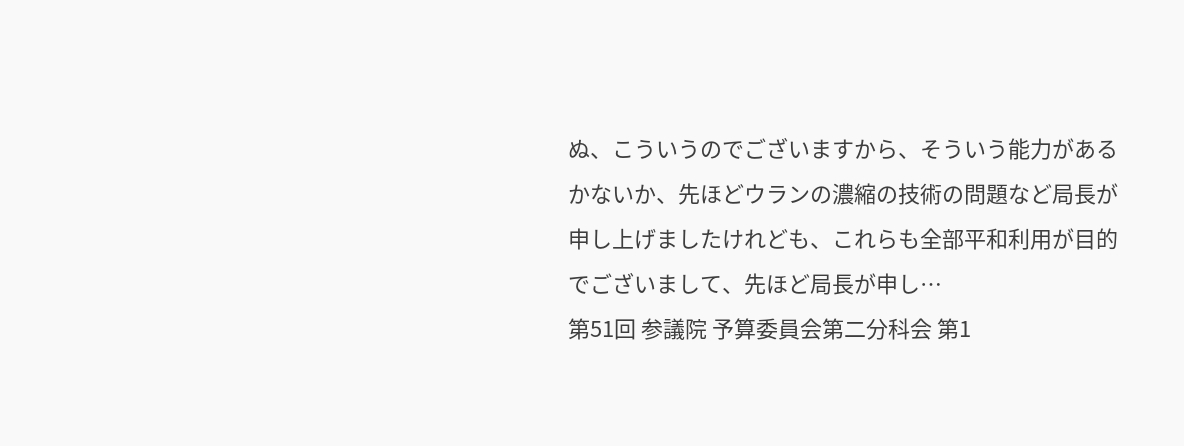ぬ、こういうのでございますから、そういう能力があるかないか、先ほどウランの濃縮の技術の問題など局長が申し上げましたけれども、これらも全部平和利用が目的でございまして、先ほど局長が申し…
第51回 参議院 予算委員会第二分科会 第1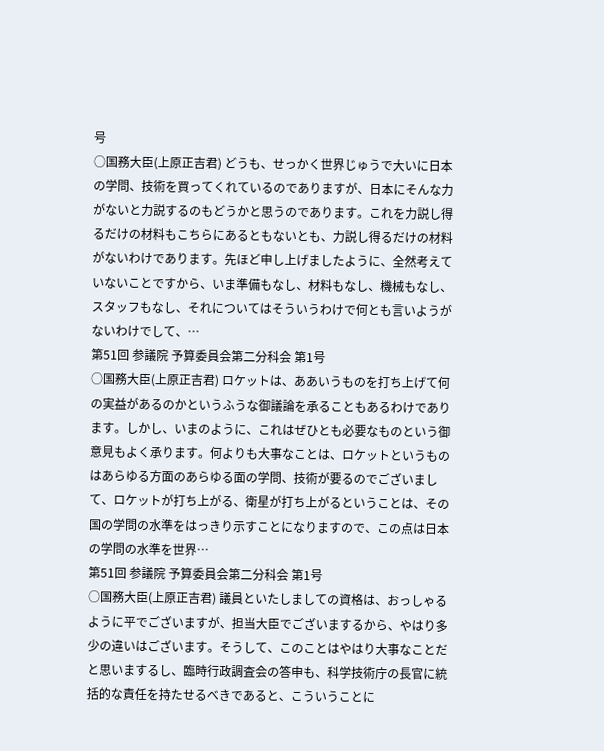号
○国務大臣(上原正吉君) どうも、せっかく世界じゅうで大いに日本の学問、技術を買ってくれているのでありますが、日本にそんな力がないと力説するのもどうかと思うのであります。これを力説し得るだけの材料もこちらにあるともないとも、力説し得るだけの材料がないわけであります。先ほど申し上げましたように、全然考えていないことですから、いま準備もなし、材料もなし、機械もなし、スタッフもなし、それについてはそういうわけで何とも言いようがないわけでして、…
第51回 参議院 予算委員会第二分科会 第1号
○国務大臣(上原正吉君) ロケットは、ああいうものを打ち上げて何の実益があるのかというふうな御議論を承ることもあるわけであります。しかし、いまのように、これはぜひとも必要なものという御意見もよく承ります。何よりも大事なことは、ロケットというものはあらゆる方面のあらゆる面の学問、技術が要るのでございまして、ロケットが打ち上がる、衛星が打ち上がるということは、その国の学問の水準をはっきり示すことになりますので、この点は日本の学問の水準を世界…
第51回 参議院 予算委員会第二分科会 第1号
○国務大臣(上原正吉君) 議員といたしましての資格は、おっしゃるように平でございますが、担当大臣でございまするから、やはり多少の違いはございます。そうして、このことはやはり大事なことだと思いまするし、臨時行政調査会の答申も、科学技術庁の長官に統括的な責任を持たせるべきであると、こういうことに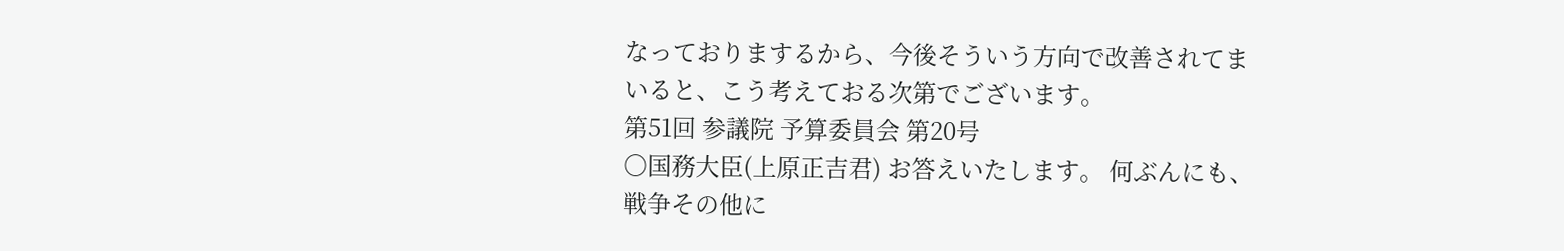なっておりまするから、今後そういう方向で改善されてまいると、こう考えておる次第でございます。
第51回 参議院 予算委員会 第20号
○国務大臣(上原正吉君) お答えいたします。 何ぶんにも、戦争その他に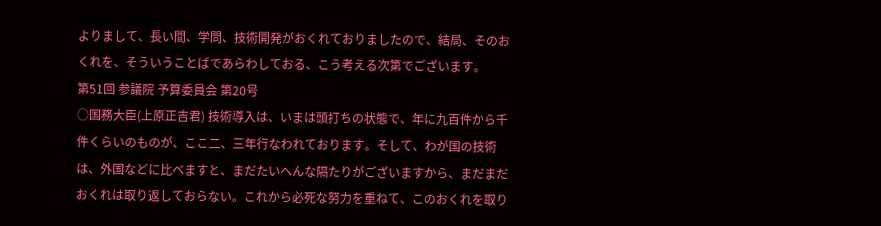よりまして、長い間、学問、技術開発がおくれておりましたので、結局、そのおくれを、そういうことばであらわしておる、こう考える次第でございます。
第51回 参議院 予算委員会 第20号
○国務大臣(上原正吉君) 技術導入は、いまは頭打ちの状態で、年に九百件から千件くらいのものが、ここ二、三年行なわれております。そして、わが国の技術は、外国などに比べますと、まだたいへんな隔たりがございますから、まだまだおくれは取り返しておらない。これから必死な努力を重ねて、このおくれを取り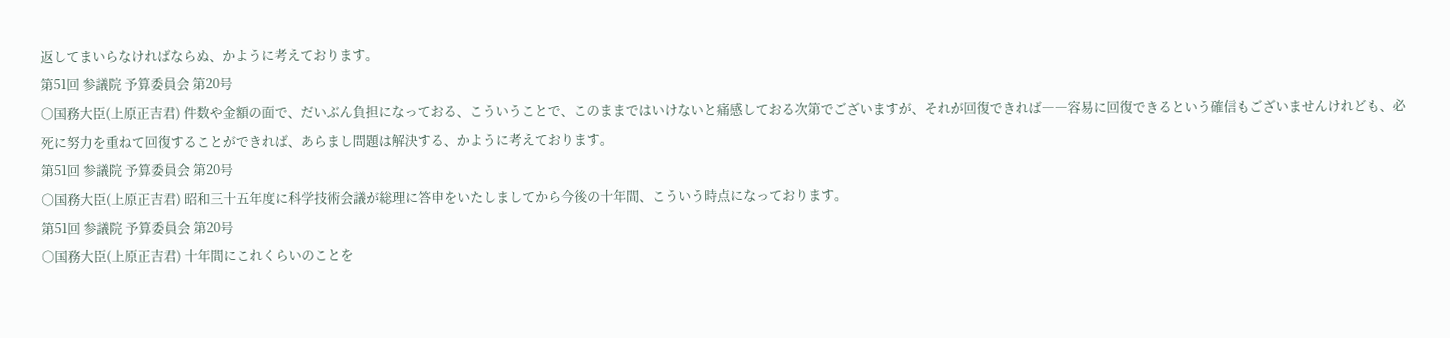返してまいらなければならぬ、かように考えております。
第51回 参議院 予算委員会 第20号
○国務大臣(上原正吉君) 件数や金額の面で、だいぶん負担になっておる、こういうことで、このままではいけないと痛感しておる次第でございますが、それが回復できれば――容易に回復できるという確信もございませんけれども、必死に努力を重ねて回復することができれば、あらまし問題は解決する、かように考えております。
第51回 参議院 予算委員会 第20号
○国務大臣(上原正吉君) 昭和三十五年度に科学技術会議が総理に答申をいたしましてから今後の十年間、こういう時点になっております。
第51回 参議院 予算委員会 第20号
○国務大臣(上原正吉君) 十年間にこれくらいのことを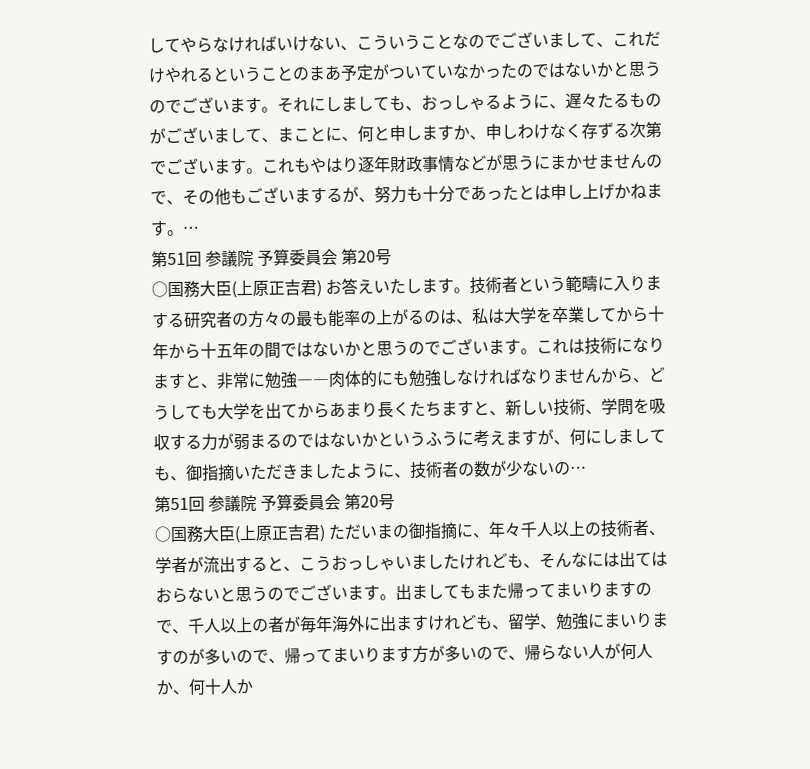してやらなければいけない、こういうことなのでございまして、これだけやれるということのまあ予定がついていなかったのではないかと思うのでございます。それにしましても、おっしゃるように、遅々たるものがございまして、まことに、何と申しますか、申しわけなく存ずる次第でございます。これもやはり逐年財政事情などが思うにまかせませんので、その他もございまするが、努力も十分であったとは申し上げかねます。…
第51回 参議院 予算委員会 第20号
○国務大臣(上原正吉君) お答えいたします。技術者という範疇に入りまする研究者の方々の最も能率の上がるのは、私は大学を卒業してから十年から十五年の間ではないかと思うのでございます。これは技術になりますと、非常に勉強――肉体的にも勉強しなければなりませんから、どうしても大学を出てからあまり長くたちますと、新しい技術、学問を吸収する力が弱まるのではないかというふうに考えますが、何にしましても、御指摘いただきましたように、技術者の数が少ないの…
第51回 参議院 予算委員会 第20号
○国務大臣(上原正吉君) ただいまの御指摘に、年々千人以上の技術者、学者が流出すると、こうおっしゃいましたけれども、そんなには出てはおらないと思うのでございます。出ましてもまた帰ってまいりますので、千人以上の者が毎年海外に出ますけれども、留学、勉強にまいりますのが多いので、帰ってまいります方が多いので、帰らない人が何人か、何十人か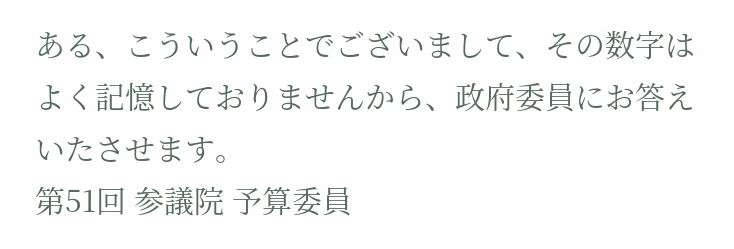ある、こういうことでございまして、その数字はよく記憶しておりませんから、政府委員にお答えいたさせます。
第51回 参議院 予算委員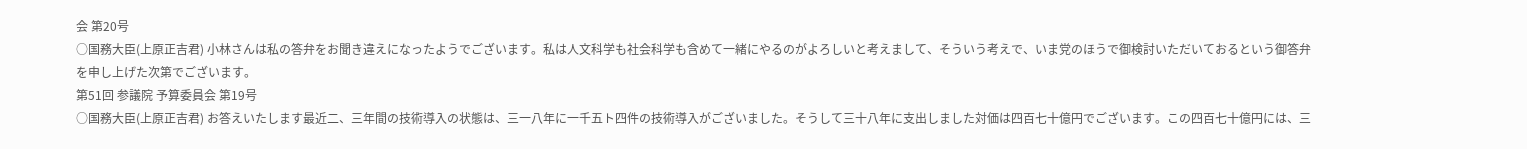会 第20号
○国務大臣(上原正吉君) 小林さんは私の答弁をお聞き違えになったようでございます。私は人文科学も社会科学も含めて一緒にやるのがよろしいと考えまして、そういう考えで、いま党のほうで御検討いただいておるという御答弁を申し上げた次第でございます。
第51回 参議院 予算委員会 第19号
○国務大臣(上原正吉君) お答えいたします最近二、三年間の技術導入の状態は、三一八年に一千五ト四件の技術導入がございました。そうして三十八年に支出しました対価は四百七十億円でございます。この四百七十億円には、三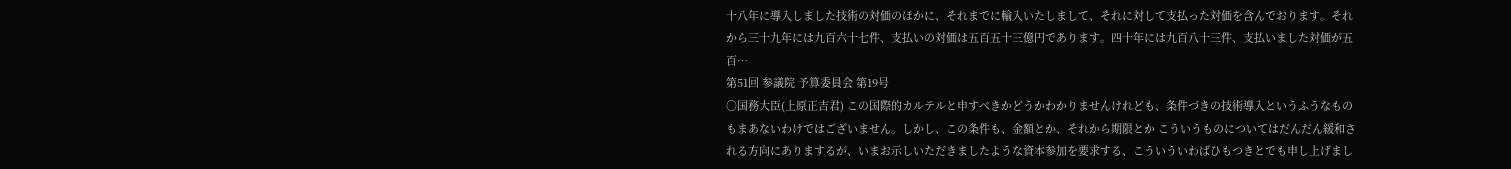十八年に導入しました技術の対価のほかに、それまでに輸入いたしまして、それに対して支払った対価を含んでおります。それから三十九年には九百六十七件、支払いの対価は五百五十三億円であります。四十年には九百八十三件、支払いました対価が五百…
第51回 参議院 予算委員会 第19号
○国務大臣(上原正吉君) この国際的カルテルと申すべきかどうかわかりませんけれども、条件づきの技術導入というふうなものもまあないわけではございません。しかし、この条件も、金額とか、それから期限とか こういうものについてはだんだん緩和される方向にありまするが、いまお示しいただきましたような資本参加を要求する、こういういわばひもつきとでも申し上げまし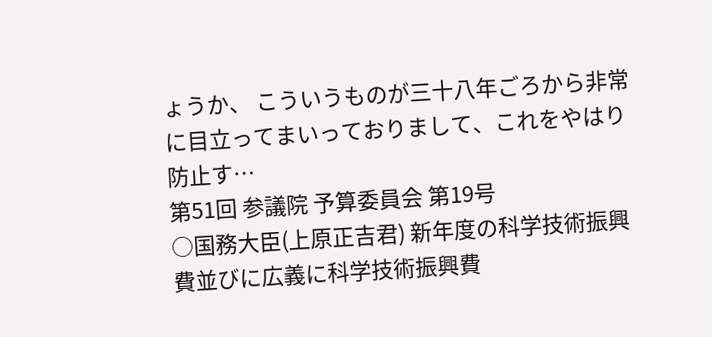ょうか、 こういうものが三十八年ごろから非常に目立ってまいっておりまして、これをやはり防止す…
第51回 参議院 予算委員会 第19号
○国務大臣(上原正吉君) 新年度の科学技術振興費並びに広義に科学技術振興費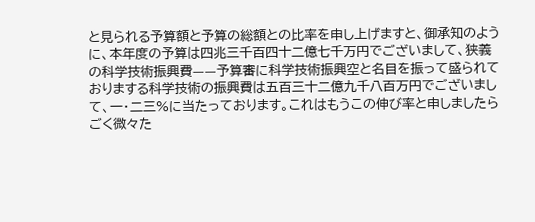と見られる予算額と予算の総額との比率を申し上げますと、御承知のように、本年度の予算は四兆三千百四十二億七千万円でございまして、狭義の科学技術振興費——予算審に科学技術振興空と名目を振って盛られておりまする科学技術の振興費は五百三十二億九千八百万円でございまして、一・二三%に当たっております。これはもうこの伸び率と申しましたらごく微々た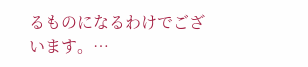るものになるわけでございます。…